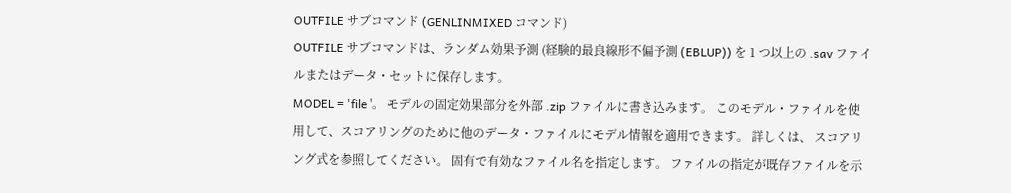OUTFILE サブコマンド (GENLINMIXED コマンド)
OUTFILE サブコマンドは、ランダム効果予測 (経験的最良線形不偏予測 (EBLUP)) を 1 つ以上の .sav ファイルまたはデータ・セットに保存します。
MODEL = 'file '。 モデルの固定効果部分を外部 .zip ファイルに書き込みます。 このモデル・ファイルを使用して、スコアリングのために他のデータ・ファイルにモデル情報を適用できます。 詳しくは、 スコアリング式を参照してください。 固有で有効なファイル名を指定します。 ファイルの指定が既存ファイルを示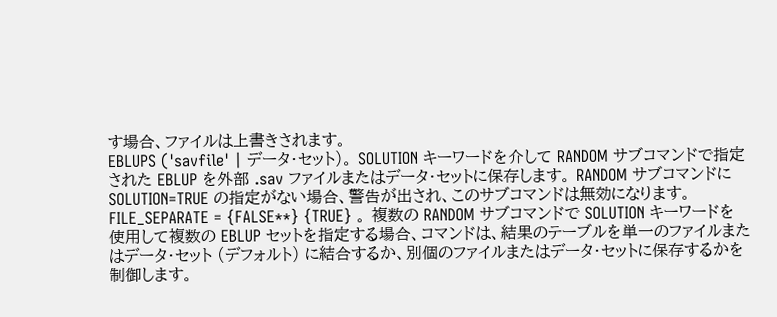す場合、ファイルは上書きされます。
EBLUPS ('savfile' | データ・セット)。 SOLUTION キーワードを介して RANDOM サブコマンドで指定された EBLUP を外部 .sav ファイルまたはデータ・セットに保存します。 RANDOM サブコマンドに SOLUTION=TRUE の指定がない場合、警告が出され、このサブコマンドは無効になります。
FILE_SEPARATE = {FALSE**} {TRUE} 。 複数の RANDOM サブコマンドで SOLUTION キーワードを使用して複数の EBLUP セットを指定する場合、コマンドは、結果のテーブルを単一のファイルまたはデータ・セット (デフォルト) に結合するか、別個のファイルまたはデータ・セットに保存するかを制御します。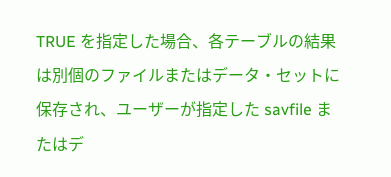TRUE を指定した場合、各テーブルの結果は別個のファイルまたはデータ・セットに保存され、ユーザーが指定した savfile またはデ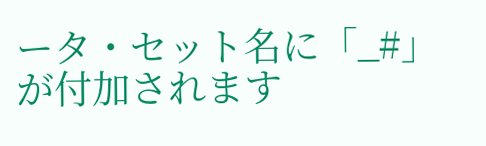ータ・セット名に「_#」が付加されます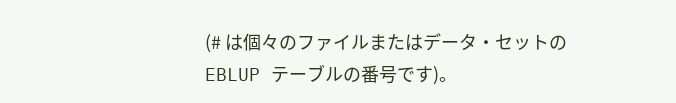(# は個々のファイルまたはデータ・セットの EBLUP テーブルの番号です)。